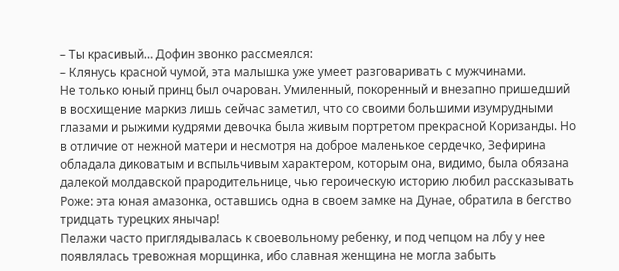– Ты красивый… Дофин звонко рассмеялся:
– Клянусь красной чумой, эта малышка уже умеет разговаривать с мужчинами.
Не только юный принц был очарован. Умиленный, покоренный и внезапно пришедший в восхищение маркиз лишь сейчас заметил, что со своими большими изумрудными глазами и рыжими кудрями девочка была живым портретом прекрасной Коризанды. Но в отличие от нежной матери и несмотря на доброе маленькое сердечко, Зефирина обладала диковатым и вспыльчивым характером, которым она, видимо, была обязана далекой молдавской прародительнице, чью героическую историю любил рассказывать Роже: эта юная амазонка, оставшись одна в своем замке на Дунае, обратила в бегство тридцать турецких янычар!
Пелажи часто приглядывалась к своевольному ребенку, и под чепцом на лбу у нее появлялась тревожная морщинка, ибо славная женщина не могла забыть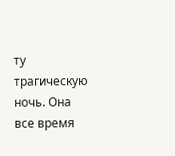ту трагическую ночь. Она все время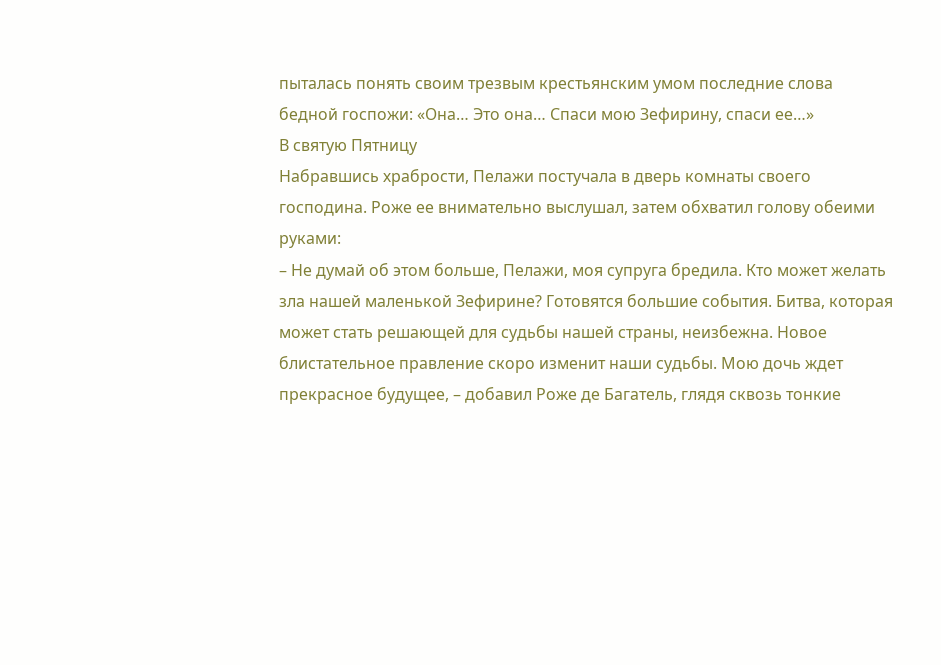пыталась понять своим трезвым крестьянским умом последние слова бедной госпожи: «Она… Это она… Спаси мою Зефирину, спаси ее…»
В святую Пятницу
Набравшись храбрости, Пелажи постучала в дверь комнаты своего господина. Роже ее внимательно выслушал, затем обхватил голову обеими руками:
– Не думай об этом больше, Пелажи, моя супруга бредила. Кто может желать зла нашей маленькой Зефирине? Готовятся большие события. Битва, которая может стать решающей для судьбы нашей страны, неизбежна. Новое блистательное правление скоро изменит наши судьбы. Мою дочь ждет прекрасное будущее, – добавил Роже де Багатель, глядя сквозь тонкие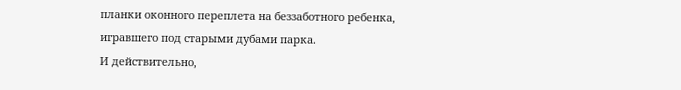планки оконного переплета на беззаботного ребенка, игравшего под старыми дубами парка.
И действительно,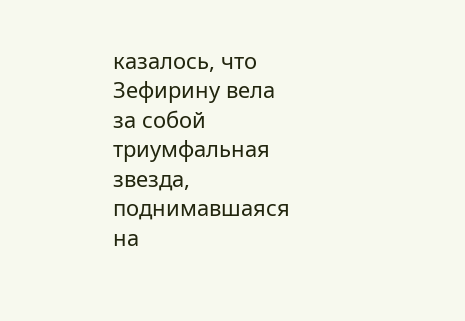казалось, что Зефирину вела за собой триумфальная звезда, поднимавшаяся на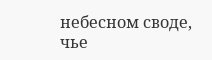небесном своде, чье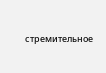стремительное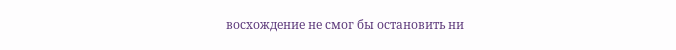восхождение не смог бы остановить ни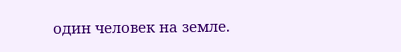один человек на земле.